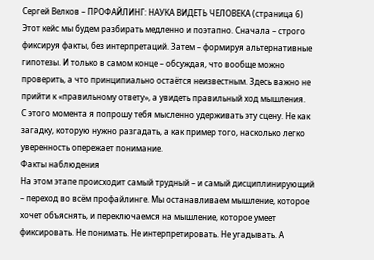Сергей Велков – ПРОФАЙЛИНГ: НАУКА ВИДЕТЬ ЧЕЛОВЕКА (страница 6)
Этот кейс мы будем разбирать медленно и поэтапно. Сначала – строго фиксируя факты, без интерпретаций. Затем – формируя альтернативные гипотезы. И только в самом конце – обсуждая, что вообще можно проверить, а что принципиально остаётся неизвестным. Здесь важно не прийти к «правильному ответу», а увидеть правильный ход мышления.
С этого момента я попрошу тебя мысленно удерживать эту сцену. Не как загадку, которую нужно разгадать, а как пример того, насколько легко уверенность опережает понимание.
Факты наблюдения
На этом этапе происходит самый трудный – и самый дисциплинирующий – переход во всём профайлинге. Мы останавливаем мышление, которое хочет объяснять, и переключаемся на мышление, которое умеет фиксировать. Не понимать. Не интерпретировать. Не угадывать. А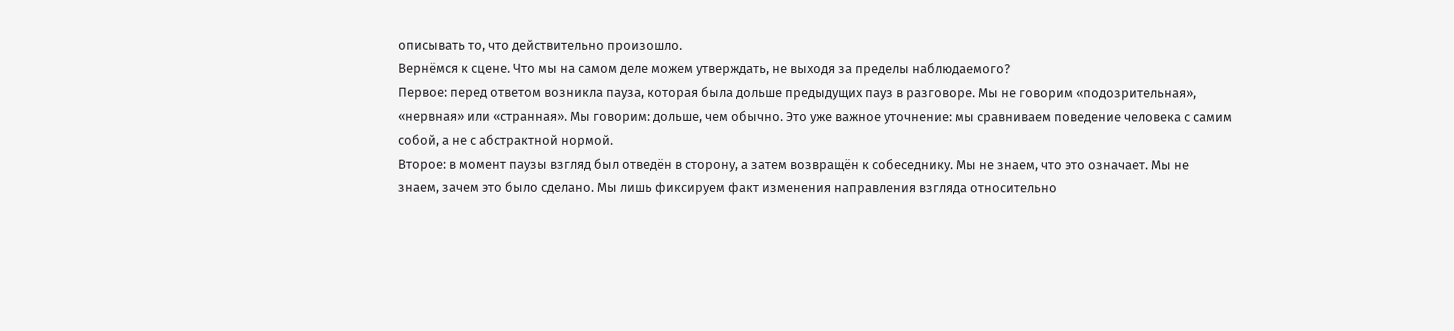описывать то, что действительно произошло.
Вернёмся к сцене. Что мы на самом деле можем утверждать, не выходя за пределы наблюдаемого?
Первое: перед ответом возникла пауза, которая была дольше предыдущих пауз в разговоре. Мы не говорим «подозрительная», «нервная» или «странная». Мы говорим: дольше, чем обычно. Это уже важное уточнение: мы сравниваем поведение человека с самим собой, а не с абстрактной нормой.
Второе: в момент паузы взгляд был отведён в сторону, а затем возвращён к собеседнику. Мы не знаем, что это означает. Мы не знаем, зачем это было сделано. Мы лишь фиксируем факт изменения направления взгляда относительно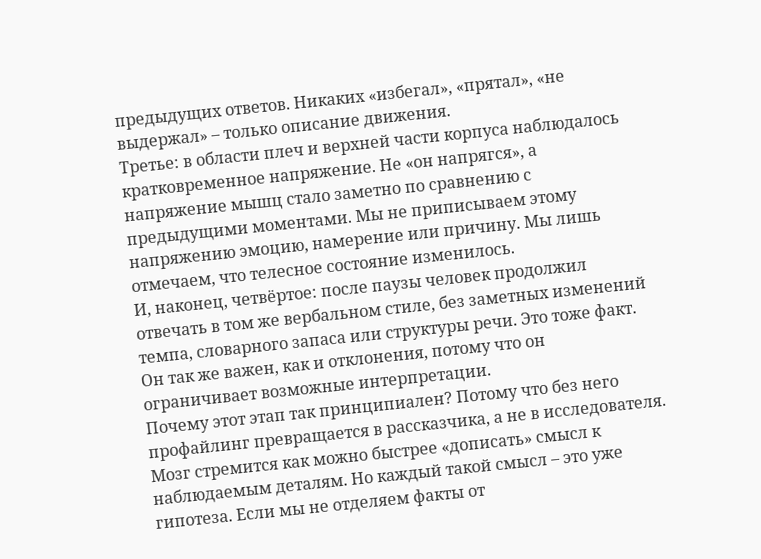предыдущих ответов. Никаких «избегал», «прятал», «не выдержал» – только описание движения.
Третье: в области плеч и верхней части корпуса наблюдалось кратковременное напряжение. Не «он напрягся», а напряжение мышц стало заметно по сравнению с предыдущими моментами. Мы не приписываем этому напряжению эмоцию, намерение или причину. Мы лишь отмечаем, что телесное состояние изменилось.
И, наконец, четвёртое: после паузы человек продолжил отвечать в том же вербальном стиле, без заметных изменений темпа, словарного запаса или структуры речи. Это тоже факт. Он так же важен, как и отклонения, потому что он ограничивает возможные интерпретации.
Почему этот этап так принципиален? Потому что без него профайлинг превращается в рассказчика, а не в исследователя. Мозг стремится как можно быстрее «дописать» смысл к наблюдаемым деталям. Но каждый такой смысл – это уже гипотеза. Если мы не отделяем факты от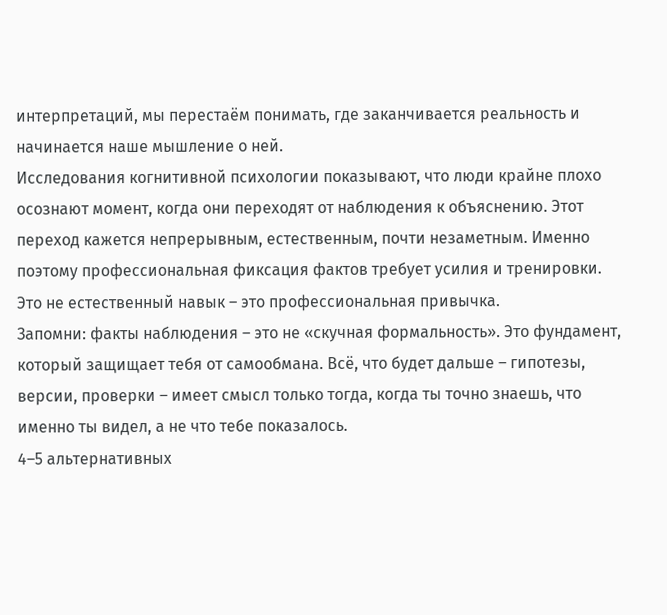интерпретаций, мы перестаём понимать, где заканчивается реальность и начинается наше мышление о ней.
Исследования когнитивной психологии показывают, что люди крайне плохо осознают момент, когда они переходят от наблюдения к объяснению. Этот переход кажется непрерывным, естественным, почти незаметным. Именно поэтому профессиональная фиксация фактов требует усилия и тренировки. Это не естественный навык – это профессиональная привычка.
Запомни: факты наблюдения – это не «скучная формальность». Это фундамент, который защищает тебя от самообмана. Всё, что будет дальше – гипотезы, версии, проверки – имеет смысл только тогда, когда ты точно знаешь, что именно ты видел, а не что тебе показалось.
4–5 альтернативных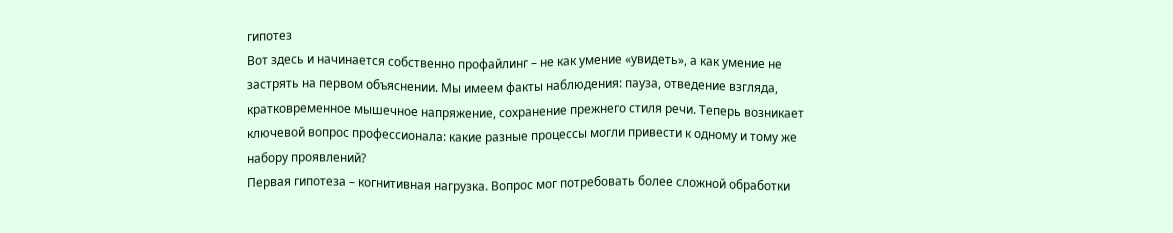гипотез
Вот здесь и начинается собственно профайлинг – не как умение «увидеть», а как умение не застрять на первом объяснении. Мы имеем факты наблюдения: пауза, отведение взгляда, кратковременное мышечное напряжение, сохранение прежнего стиля речи. Теперь возникает ключевой вопрос профессионала: какие разные процессы могли привести к одному и тому же набору проявлений?
Первая гипотеза – когнитивная нагрузка. Вопрос мог потребовать более сложной обработки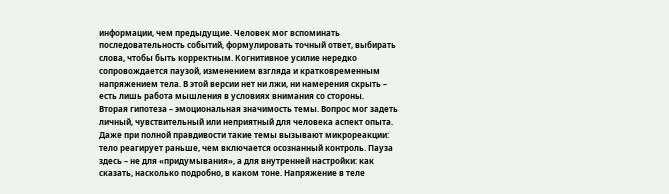информации, чем предыдущие. Человек мог вспоминать последовательность событий, формулировать точный ответ, выбирать слова, чтобы быть корректным. Когнитивное усилие нередко сопровождается паузой, изменением взгляда и кратковременным напряжением тела. В этой версии нет ни лжи, ни намерения скрыть – есть лишь работа мышления в условиях внимания со стороны.
Вторая гипотеза – эмоциональная значимость темы. Вопрос мог задеть личный, чувствительный или неприятный для человека аспект опыта. Даже при полной правдивости такие темы вызывают микрореакции: тело реагирует раньше, чем включается осознанный контроль. Пауза здесь – не для «придумывания», а для внутренней настройки: как сказать, насколько подробно, в каком тоне. Напряжение в теле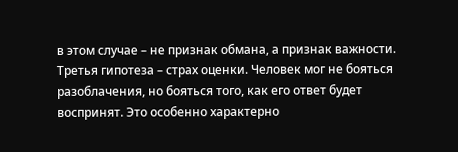в этом случае – не признак обмана, а признак важности.
Третья гипотеза – страх оценки. Человек мог не бояться разоблачения, но бояться того, как его ответ будет воспринят. Это особенно характерно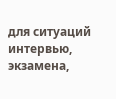для ситуаций интервью, экзамена,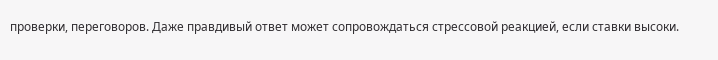проверки, переговоров. Даже правдивый ответ может сопровождаться стрессовой реакцией, если ставки высоки.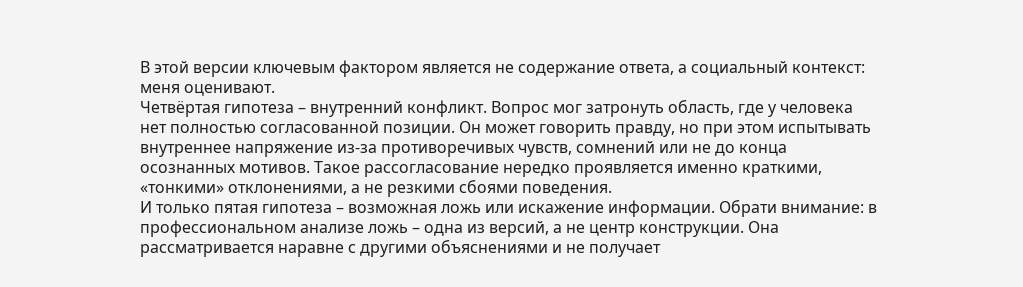В этой версии ключевым фактором является не содержание ответа, а социальный контекст: меня оценивают.
Четвёртая гипотеза – внутренний конфликт. Вопрос мог затронуть область, где у человека нет полностью согласованной позиции. Он может говорить правду, но при этом испытывать внутреннее напряжение из-за противоречивых чувств, сомнений или не до конца осознанных мотивов. Такое рассогласование нередко проявляется именно краткими, «тонкими» отклонениями, а не резкими сбоями поведения.
И только пятая гипотеза – возможная ложь или искажение информации. Обрати внимание: в профессиональном анализе ложь – одна из версий, а не центр конструкции. Она рассматривается наравне с другими объяснениями и не получает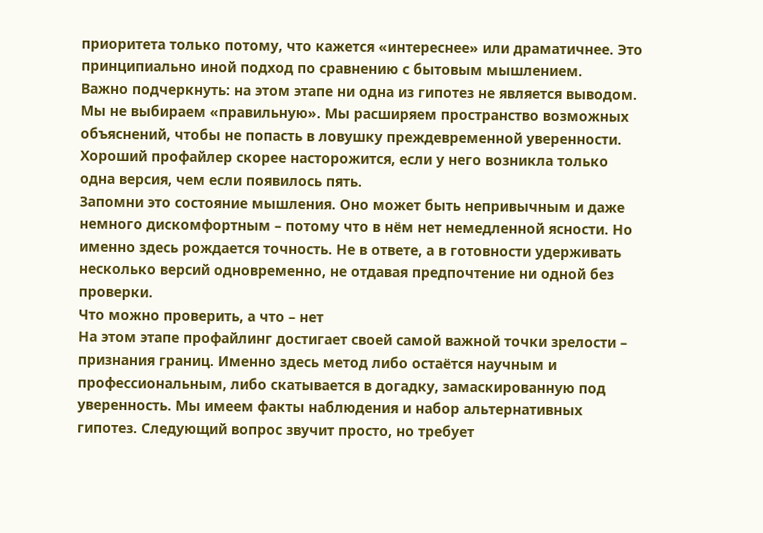приоритета только потому, что кажется «интереснее» или драматичнее. Это принципиально иной подход по сравнению с бытовым мышлением.
Важно подчеркнуть: на этом этапе ни одна из гипотез не является выводом. Мы не выбираем «правильную». Мы расширяем пространство возможных объяснений, чтобы не попасть в ловушку преждевременной уверенности. Хороший профайлер скорее насторожится, если у него возникла только одна версия, чем если появилось пять.
Запомни это состояние мышления. Оно может быть непривычным и даже немного дискомфортным – потому что в нём нет немедленной ясности. Но именно здесь рождается точность. Не в ответе, а в готовности удерживать несколько версий одновременно, не отдавая предпочтение ни одной без проверки.
Что можно проверить, а что – нет
На этом этапе профайлинг достигает своей самой важной точки зрелости – признания границ. Именно здесь метод либо остаётся научным и профессиональным, либо скатывается в догадку, замаскированную под уверенность. Мы имеем факты наблюдения и набор альтернативных гипотез. Следующий вопрос звучит просто, но требует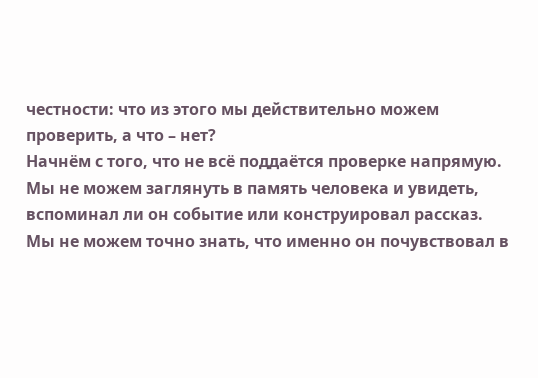честности: что из этого мы действительно можем проверить, а что – нет?
Начнём с того, что не всё поддаётся проверке напрямую. Мы не можем заглянуть в память человека и увидеть, вспоминал ли он событие или конструировал рассказ. Мы не можем точно знать, что именно он почувствовал в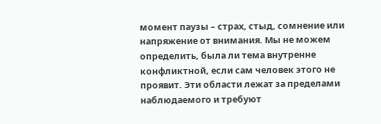момент паузы – страх, стыд, сомнение или напряжение от внимания. Мы не можем определить, была ли тема внутренне конфликтной, если сам человек этого не проявит. Эти области лежат за пределами наблюдаемого и требуют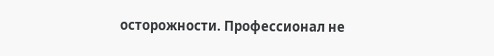осторожности. Профессионал не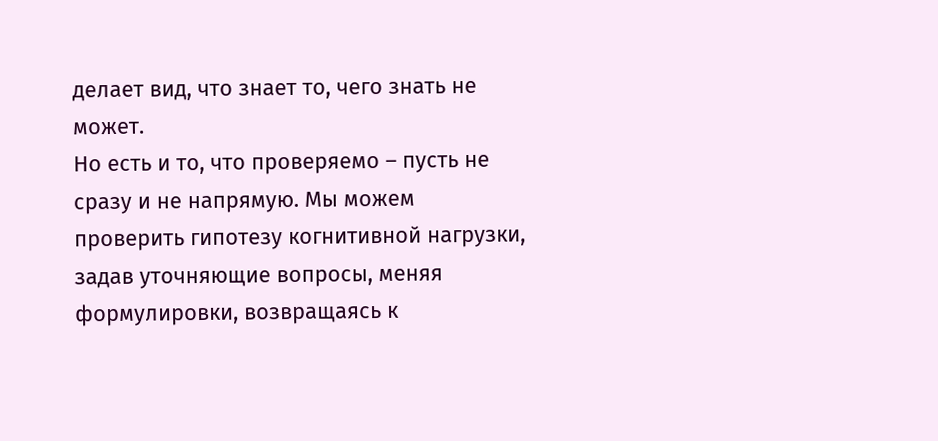делает вид, что знает то, чего знать не может.
Но есть и то, что проверяемо – пусть не сразу и не напрямую. Мы можем проверить гипотезу когнитивной нагрузки, задав уточняющие вопросы, меняя формулировки, возвращаясь к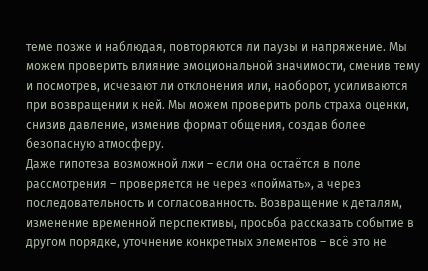теме позже и наблюдая, повторяются ли паузы и напряжение. Мы можем проверить влияние эмоциональной значимости, сменив тему и посмотрев, исчезают ли отклонения или, наоборот, усиливаются при возвращении к ней. Мы можем проверить роль страха оценки, снизив давление, изменив формат общения, создав более безопасную атмосферу.
Даже гипотеза возможной лжи – если она остаётся в поле рассмотрения – проверяется не через «поймать», а через последовательность и согласованность. Возвращение к деталям, изменение временной перспективы, просьба рассказать событие в другом порядке, уточнение конкретных элементов – всё это не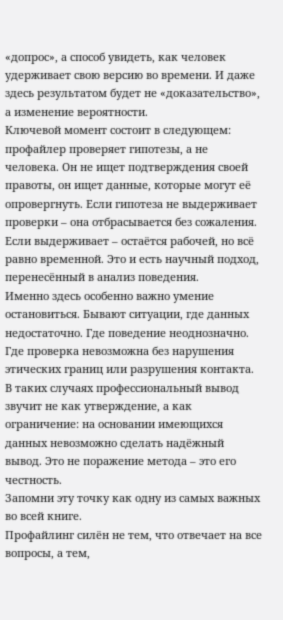«допрос», а способ увидеть, как человек удерживает свою версию во времени. И даже здесь результатом будет не «доказательство», а изменение вероятности.
Ключевой момент состоит в следующем: профайлер проверяет гипотезы, а не человека. Он не ищет подтверждения своей правоты, он ищет данные, которые могут её опровергнуть. Если гипотеза не выдерживает проверки – она отбрасывается без сожаления. Если выдерживает – остаётся рабочей, но всё равно временной. Это и есть научный подход, перенесённый в анализ поведения.
Именно здесь особенно важно умение остановиться. Бывают ситуации, где данных недостаточно. Где поведение неоднозначно. Где проверка невозможна без нарушения этических границ или разрушения контакта. В таких случаях профессиональный вывод звучит не как утверждение, а как ограничение: на основании имеющихся данных невозможно сделать надёжный вывод. Это не поражение метода – это его честность.
Запомни эту точку как одну из самых важных во всей книге.
Профайлинг силён не тем, что отвечает на все вопросы, а тем,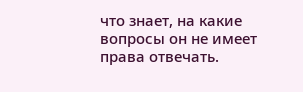что знает, на какие вопросы он не имеет права отвечать.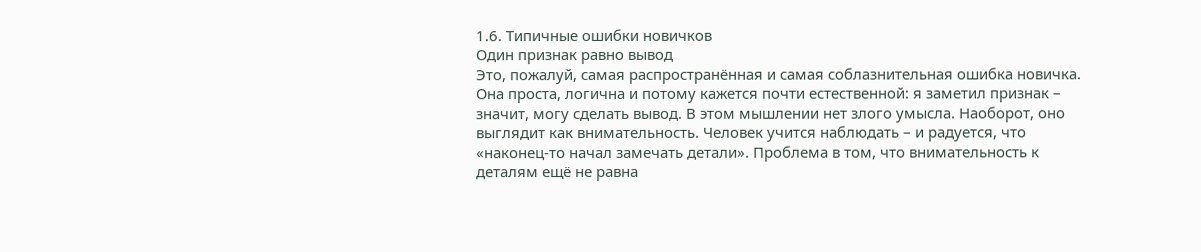1.6. Типичные ошибки новичков
Один признак равно вывод
Это, пожалуй, самая распространённая и самая соблазнительная ошибка новичка. Она проста, логична и потому кажется почти естественной: я заметил признак – значит, могу сделать вывод. В этом мышлении нет злого умысла. Наоборот, оно выглядит как внимательность. Человек учится наблюдать – и радуется, что «наконец-то начал замечать детали». Проблема в том, что внимательность к деталям ещё не равна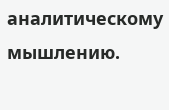аналитическому мышлению.